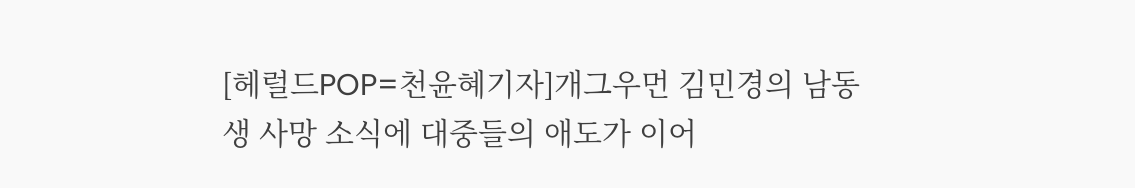[헤럴드POP=천윤혜기자]개그우먼 김민경의 남동생 사망 소식에 대중들의 애도가 이어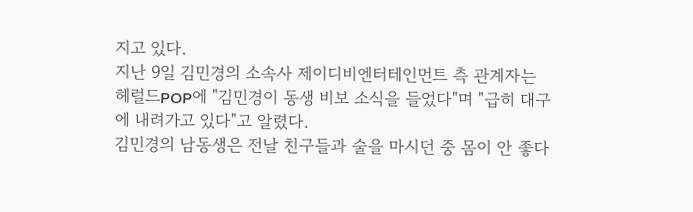지고 있다.
지난 9일 김민경의 소속사 제이디비엔터테인먼트 측 관계자는 헤럴드POP에 "김민경이 동생 비보 소식을 들었다"며 "급히 대구에 내려가고 있다"고 알렸다.
김민경의 남동생은 전날 친구들과 술을 마시던 중 몸이 안 좋다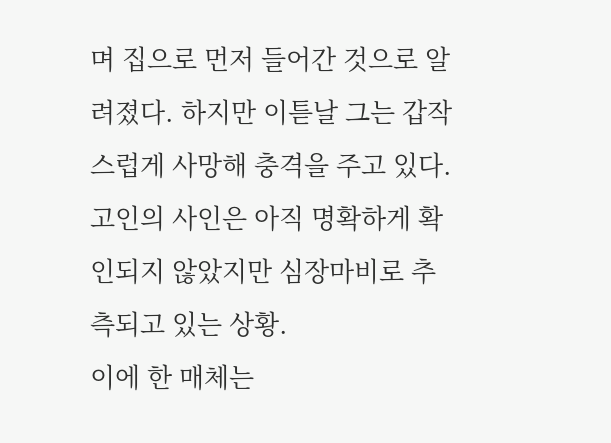며 집으로 먼저 들어간 것으로 알려졌다. 하지만 이튿날 그는 갑작스럽게 사망해 충격을 주고 있다. 고인의 사인은 아직 명확하게 확인되지 않았지만 심장마비로 추측되고 있는 상황.
이에 한 매체는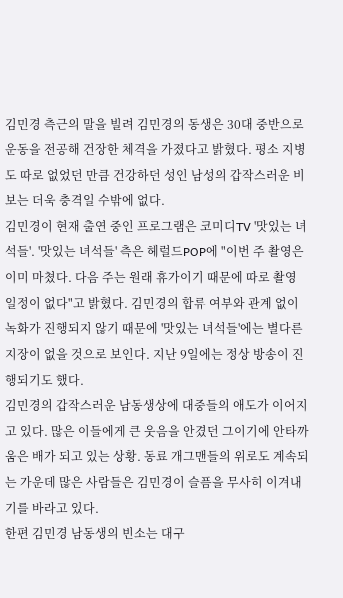김민경 측근의 말을 빌려 김민경의 동생은 30대 중반으로 운동을 전공해 건장한 체격을 가졌다고 밝혔다. 평소 지병도 따로 없었던 만큼 건강하던 성인 남성의 갑작스러운 비보는 더욱 충격일 수밖에 없다.
김민경이 현재 출연 중인 프로그램은 코미디TV '맛있는 녀석들'. '맛있는 녀석들' 측은 헤럴드POP에 "이번 주 촬영은 이미 마쳤다. 다음 주는 원래 휴가이기 때문에 따로 촬영 일정이 없다"고 밝혔다. 김민경의 합류 여부와 관계 없이 녹화가 진행되지 않기 때문에 '맛있는 녀석들'에는 별다른 지장이 없을 것으로 보인다. 지난 9일에는 정상 방송이 진행되기도 했다.
김민경의 갑작스러운 남동생상에 대중들의 애도가 이어지고 있다. 많은 이들에게 큰 웃음을 안겼던 그이기에 안타까움은 배가 되고 있는 상황. 동료 개그맨들의 위로도 계속되는 가운데 많은 사람들은 김민경이 슬픔을 무사히 이겨내기를 바라고 있다.
한편 김민경 남동생의 빈소는 대구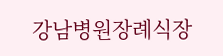강남병원장례식장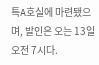특A호실에 마련됐으며, 발인은 오는 13일 오전 7시다.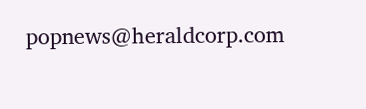popnews@heraldcorp.com